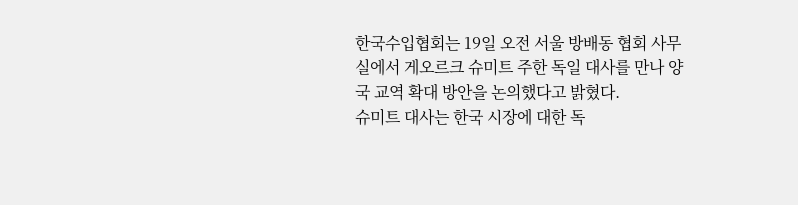한국수입협회는 19일 오전 서울 방배동 협회 사무실에서 게오르크 슈미트 주한 독일 대사를 만나 양국 교역 확대 방안을 논의했다고 밝혔다.
슈미트 대사는 한국 시장에 대한 독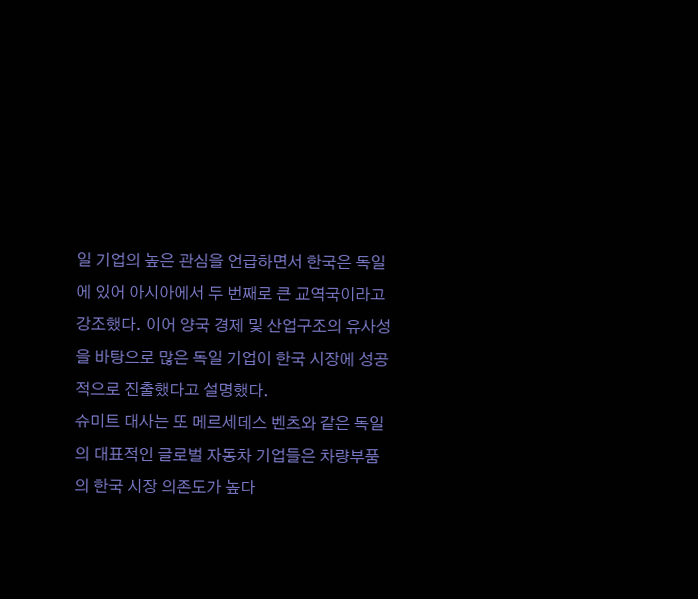일 기업의 높은 관심을 언급하면서 한국은 독일에 있어 아시아에서 두 번째로 큰 교역국이라고 강조했다. 이어 양국 경제 및 산업구조의 유사성을 바탕으로 많은 독일 기업이 한국 시장에 성공적으로 진출했다고 설명했다.
슈미트 대사는 또 메르세데스 벤츠와 같은 독일의 대표적인 글로벌 자동차 기업들은 차량부품의 한국 시장 의존도가 높다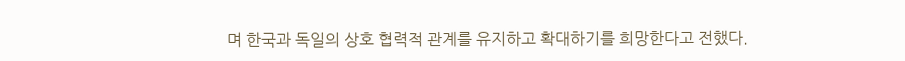며 한국과 독일의 상호 협력적 관계를 유지하고 확대하기를 희망한다고 전했다.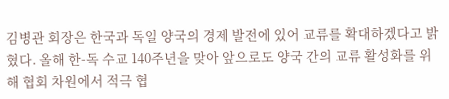김병관 회장은 한국과 독일 양국의 경제 발전에 있어 교류를 확대하겠다고 밝혔다. 올해 한-독 수교 140주년을 맞아 앞으로도 양국 간의 교류 활성화를 위해 협회 차원에서 적극 협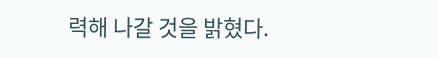력해 나갈 것을 밝혔다.